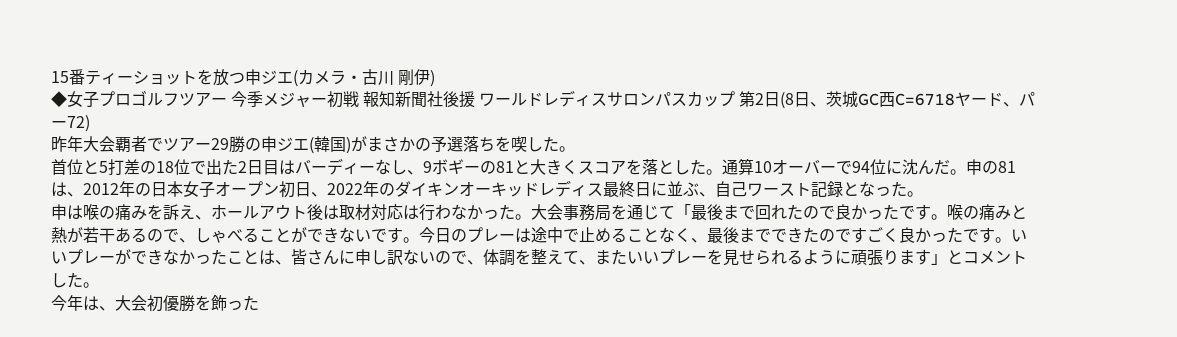15番ティーショットを放つ申ジエ(カメラ・古川 剛伊)
◆女子プロゴルフツアー 今季メジャー初戦 報知新聞社後援 ワールドレディスサロンパスカップ 第2日(8日、茨城GC西C=6718ヤード、パー72)
昨年大会覇者でツアー29勝の申ジエ(韓国)がまさかの予選落ちを喫した。
首位と5打差の18位で出た2日目はバーディーなし、9ボギーの81と大きくスコアを落とした。通算10オーバーで94位に沈んだ。申の81は、2012年の日本女子オープン初日、2022年のダイキンオーキッドレディス最終日に並ぶ、自己ワースト記録となった。
申は喉の痛みを訴え、ホールアウト後は取材対応は行わなかった。大会事務局を通じて「最後まで回れたので良かったです。喉の痛みと熱が若干あるので、しゃべることができないです。今日のプレーは途中で止めることなく、最後までできたのですごく良かったです。いいプレーができなかったことは、皆さんに申し訳ないので、体調を整えて、またいいプレーを見せられるように頑張ります」とコメントした。
今年は、大会初優勝を飾った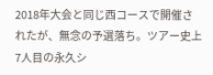2018年大会と同じ西コースで開催されたが、無念の予選落ち。ツアー史上7人目の永久シ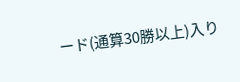ード(通算30勝以上)入り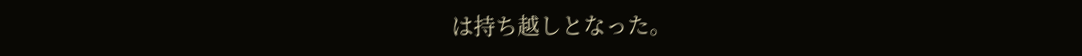は持ち越しとなった。